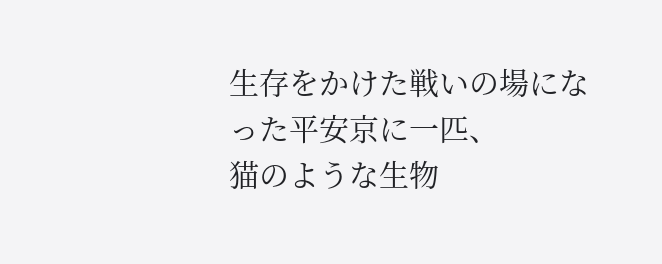生存をかけた戦いの場になった平安京に一匹、
猫のような生物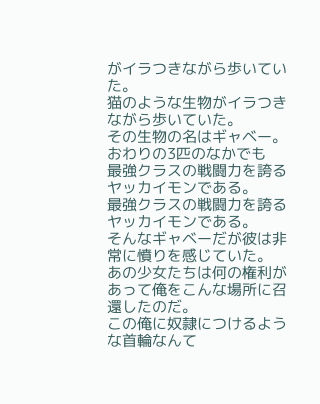がイラつきながら歩いていた。
猫のような生物がイラつきながら歩いていた。
その生物の名はギャベー。おわりの3匹のなかでも
最強クラスの戦闘力を誇るヤッカイモンである。
最強クラスの戦闘力を誇るヤッカイモンである。
そんなギャベーだが彼は非常に憤りを感じていた。
あの少女たちは何の権利があって俺をこんな場所に召還したのだ。
この俺に奴隷につけるような首輪なんて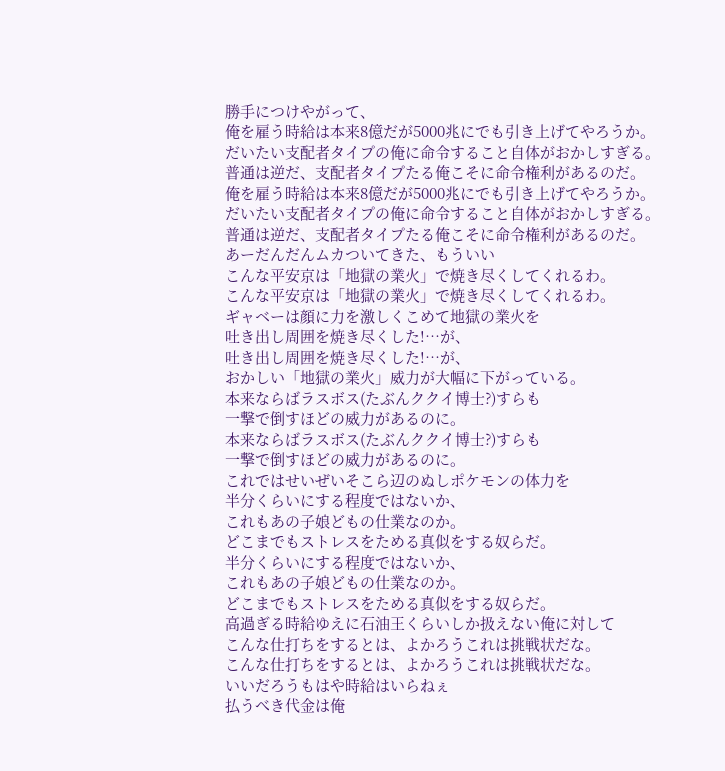勝手につけやがって、
俺を雇う時給は本来8億だが5000兆にでも引き上げてやろうか。
だいたい支配者タイプの俺に命令すること自体がおかしすぎる。
普通は逆だ、支配者タイプたる俺こそに命令権利があるのだ。
俺を雇う時給は本来8億だが5000兆にでも引き上げてやろうか。
だいたい支配者タイプの俺に命令すること自体がおかしすぎる。
普通は逆だ、支配者タイプたる俺こそに命令権利があるのだ。
あーだんだんムカついてきた、もういい
こんな平安京は「地獄の業火」で焼き尽くしてくれるわ。
こんな平安京は「地獄の業火」で焼き尽くしてくれるわ。
ギャベーは顔に力を激しくこめて地獄の業火を
吐き出し周囲を焼き尽くした!…が、
吐き出し周囲を焼き尽くした!…が、
おかしい「地獄の業火」威力が大幅に下がっている。
本来ならばラスボス(たぶんククイ博士?)すらも
一撃で倒すほどの威力があるのに。
本来ならばラスボス(たぶんククイ博士?)すらも
一撃で倒すほどの威力があるのに。
これではせいぜいそこら辺のぬしポケモンの体力を
半分くらいにする程度ではないか、
これもあの子娘どもの仕業なのか。
どこまでもストレスをためる真似をする奴らだ。
半分くらいにする程度ではないか、
これもあの子娘どもの仕業なのか。
どこまでもストレスをためる真似をする奴らだ。
高過ぎる時給ゆえに石油王くらいしか扱えない俺に対して
こんな仕打ちをするとは、よかろうこれは挑戦状だな。
こんな仕打ちをするとは、よかろうこれは挑戦状だな。
いいだろうもはや時給はいらねぇ
払うべき代金は俺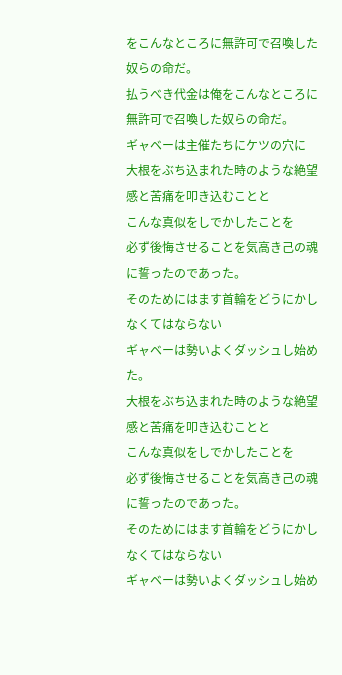をこんなところに無許可で召喚した奴らの命だ。
払うべき代金は俺をこんなところに無許可で召喚した奴らの命だ。
ギャベーは主催たちにケツの穴に
大根をぶち込まれた時のような絶望感と苦痛を叩き込むことと
こんな真似をしでかしたことを
必ず後悔させることを気高き己の魂に誓ったのであった。
そのためにはます首輪をどうにかしなくてはならない
ギャベーは勢いよくダッシュし始めた。
大根をぶち込まれた時のような絶望感と苦痛を叩き込むことと
こんな真似をしでかしたことを
必ず後悔させることを気高き己の魂に誓ったのであった。
そのためにはます首輪をどうにかしなくてはならない
ギャベーは勢いよくダッシュし始め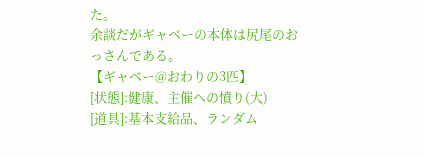た。
余談だがギャベーの本体は尻尾のおっさんである。
【ギャベー@おわりの3匹】
[状態]:健康、主催への憤り(大)
[道具]:基本支給品、ランダム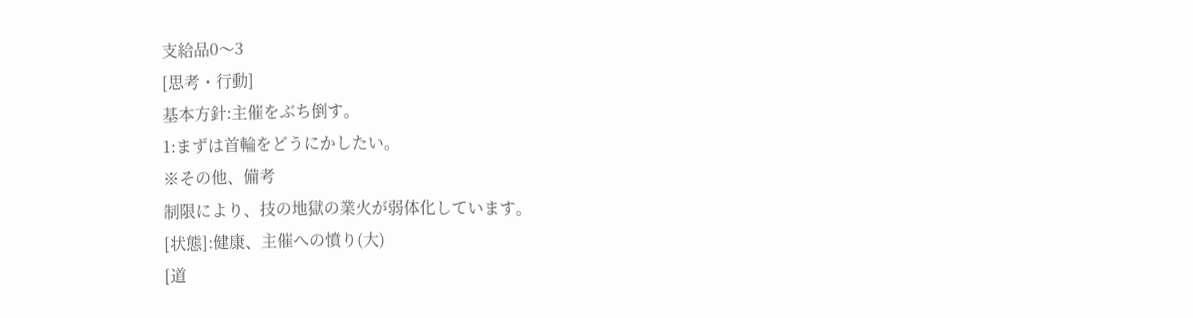支給品0〜3
[思考・行動]
基本方針:主催をぶち倒す。
1:まずは首輪をどうにかしたい。
※その他、備考
制限により、技の地獄の業火が弱体化しています。
[状態]:健康、主催への憤り(大)
[道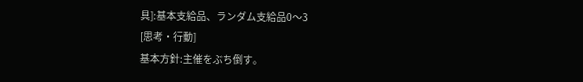具]:基本支給品、ランダム支給品0〜3
[思考・行動]
基本方針:主催をぶち倒す。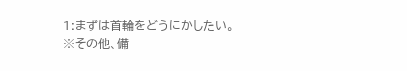1:まずは首輪をどうにかしたい。
※その他、備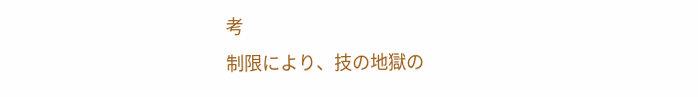考
制限により、技の地獄の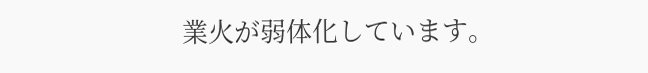業火が弱体化しています。